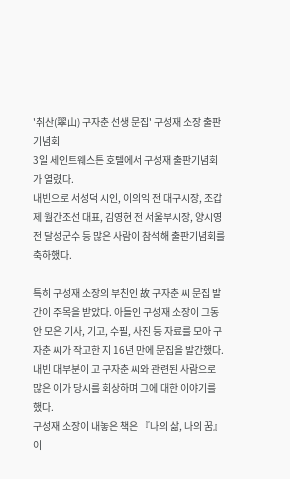'취산(翠山) 구자춘 선생 문집' 구성재 소장 출판기념회
3일 세인트웨스튼 호텔에서 구성재 출판기념회가 열렸다.
내빈으로 서성덕 시인, 이의익 전 대구시장, 조갑제 월간조선 대표, 김영현 전 서울부시장, 양시영 전 달성군수 등 많은 사람이 참석해 출판기념회를 축하했다.

특히 구성재 소장의 부친인 故 구자춘 씨 문집 발간이 주목을 받았다. 아들인 구성재 소장이 그동안 모은 기사, 기고, 수필, 사진 등 자료를 모아 구자춘 씨가 작고한 지 16년 만에 문집을 발간했다. 내빈 대부분이 고 구자춘 씨와 관련된 사람으로 많은 이가 당시를 회상하며 그에 대한 이야기를 했다.
구성재 소장이 내놓은 책은 『나의 삶, 나의 꿈』이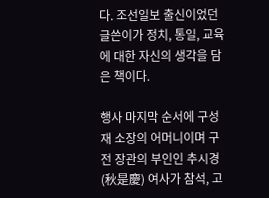다. 조선일보 출신이었던 글쓴이가 정치, 통일, 교육에 대한 자신의 생각을 담은 책이다.

행사 마지막 순서에 구성재 소장의 어머니이며 구 전 장관의 부인인 추시경(秋是慶) 여사가 참석, 고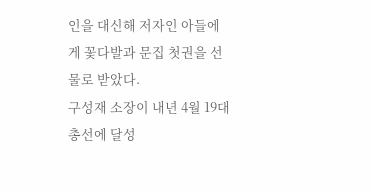인을 대신해 저자인 아들에게 꽃다발과 문집 첫권을 선물로 받았다.
구성재 소장이 내년 4월 19대 총선에 달성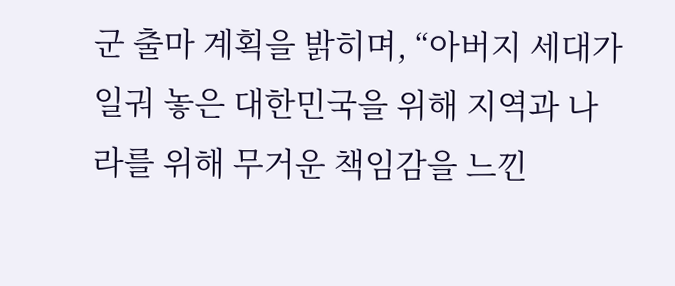군 출마 계획을 밝히며, “아버지 세대가 일궈 놓은 대한민국을 위해 지역과 나라를 위해 무거운 책임감을 느낀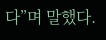다”며 말했다.